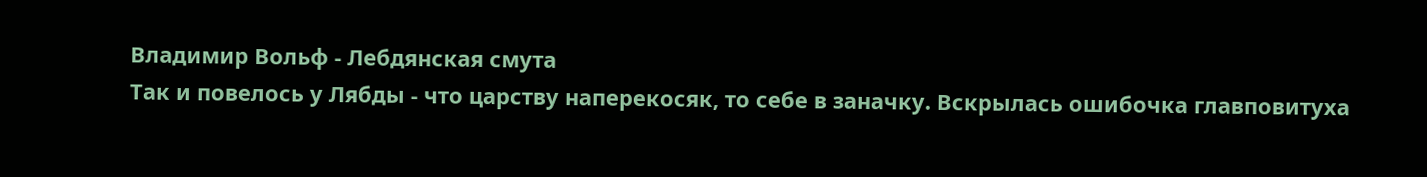Владимир Вольф - Лебдянская смута
Так и повелось у Лябды - что царству наперекосяк, то себе в заначку. Вскрылась ошибочка главповитуха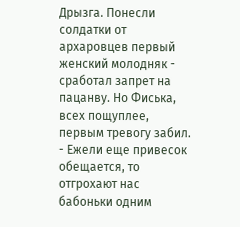Дрызга. Понесли солдатки от архаровцев первый женский молодняк - сработал запрет на пацанву. Но Фиська, всех пощуплее, первым тревогу забил.
- Ежели еще привесок обещается, то отгрохают нас бабоньки одним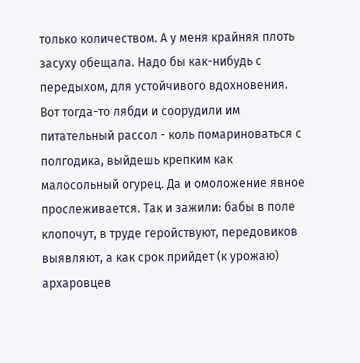только количеством. А у меня крайняя плоть засуху обещала. Надо бы как-нибудь с передыхом, для устойчивого вдохновения.
Вот тогда-то лябди и соорудили им питательный рассол - коль помариноваться с полгодика, выйдешь крепким как малосольный огурец. Да и омоложение явное прослеживается. Так и зажили: бабы в поле клопочут, в труде геройствуют, передовиков выявляют, а как срок прийдет (к урожаю) архаровцев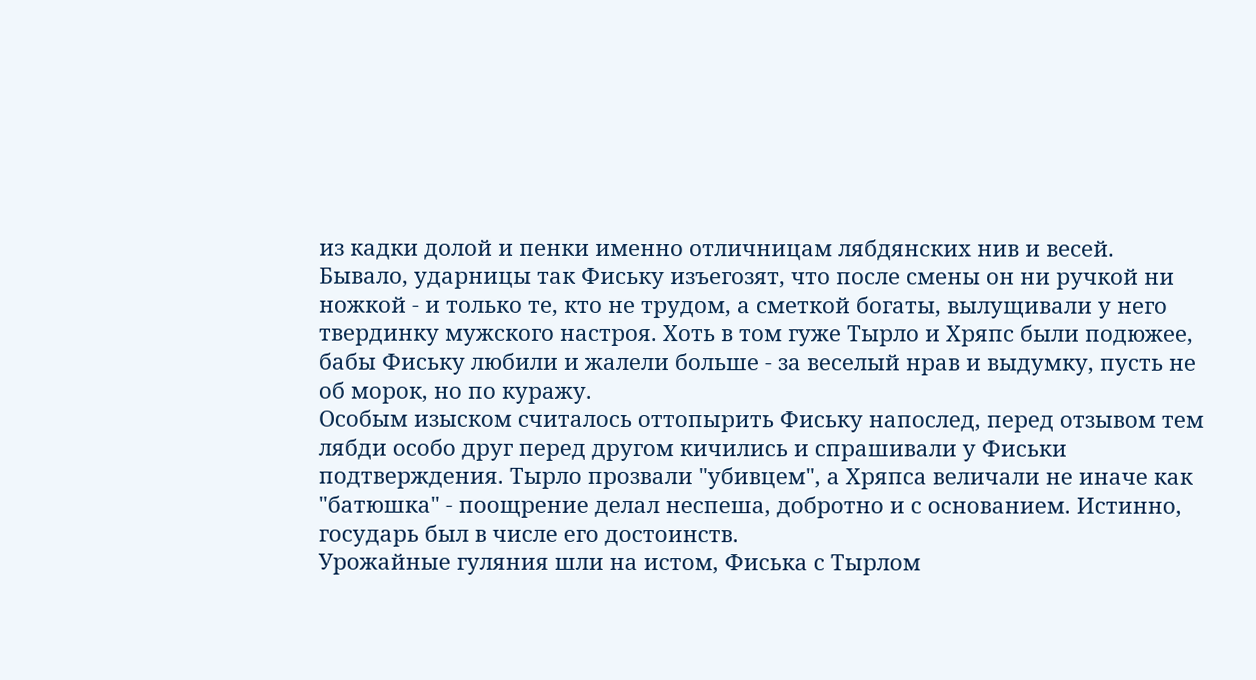из кадки долой и пенки именно отличницам лябдянских нив и весей.
Бывало, ударницы так Фиську изъегозят, что после смены он ни ручкой ни ножкой - и только те, кто не трудом, а сметкой богаты, вылущивали у него твердинку мужского настроя. Хоть в том гуже Тырло и Хряпс были подюжее, бабы Фиську любили и жалели больше - за веселый нрав и выдумку, пусть не об морок, но по куражу.
Особым изыском считалось оттопырить Фиську напослед, перед отзывом тем лябди особо друг перед другом кичились и спрашивали у Фиськи подтверждения. Тырло прозвали "убивцем", а Хряпса величали не иначе как "батюшка" - поощрение делал неспеша, добротно и с основанием. Истинно, государь был в числе его достоинств.
Урожайные гуляния шли на истом, Фиська с Тырлом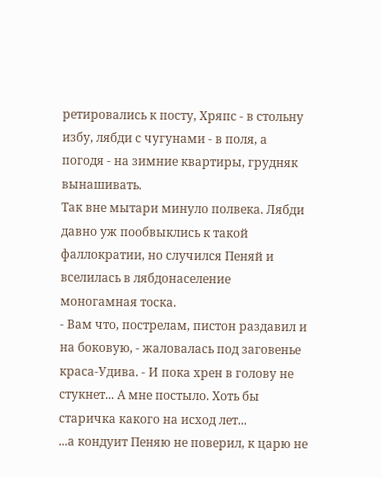ретировались к посту, Хряпс - в стольну избу, лябди с чугунами - в поля, а погодя - на зимние квартиры, грудняк вынашивать.
Так вне мытари минуло полвека. Лябди давно уж пообвыклись к такой фаллократии, но случился Пеняй и вселилась в лябдонаселение моногамная тоска.
- Вам что, пострелам, пистон раздавил и на боковую, - жаловалась под заговенье краса-Удива. - И пока хрен в голову не стукнет... А мне постыло. Хоть бы старичка какого на исход лет...
...а кондуит Пеняю не поверил, к царю не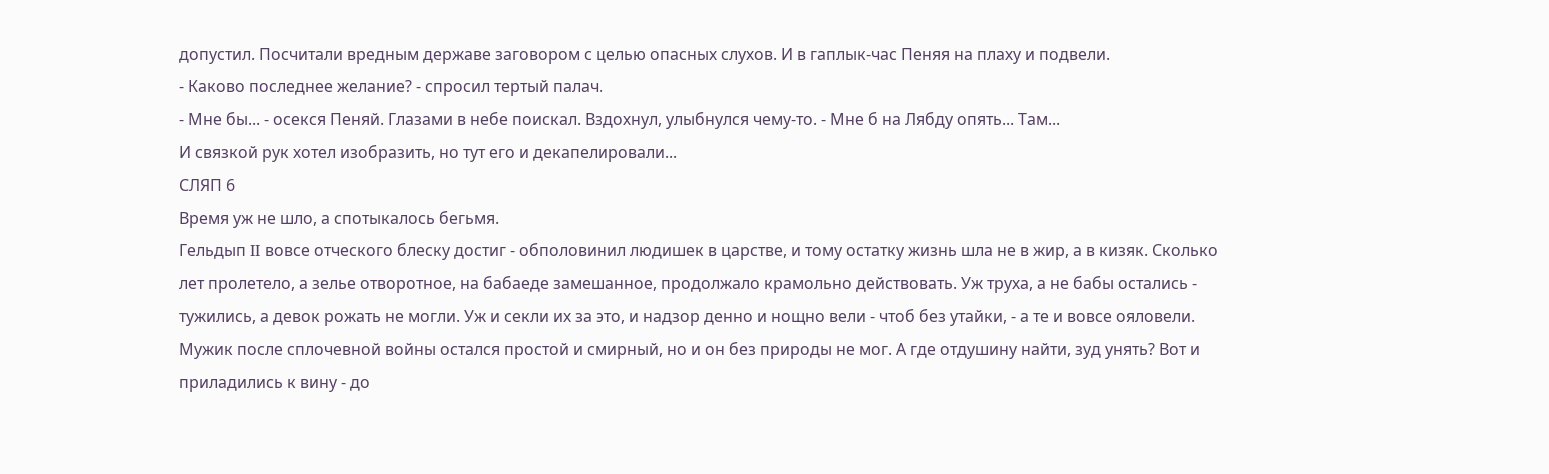допустил. Посчитали вредным державе заговором с целью опасных слухов. И в гаплык-час Пеняя на плаху и подвели.
- Каково последнее желание? - спросил тертый палач.
- Мне бы... - осекся Пеняй. Глазами в небе поискал. Вздохнул, улыбнулся чему-то. - Мне б на Лябду опять... Там...
И связкой рук хотел изобразить, но тут его и декапелировали...
СЛЯП 6
Время уж не шло, а спотыкалось бегьмя.
Гельдып II вовсе отческого блеску достиг - обполовинил людишек в царстве, и тому остатку жизнь шла не в жир, а в кизяк. Сколько лет пролетело, а зелье отворотное, на бабаеде замешанное, продолжало крамольно действовать. Уж труха, а не бабы остались - тужились, а девок рожать не могли. Уж и секли их за это, и надзор денно и нощно вели - чтоб без утайки, - а те и вовсе ояловели. Мужик после сплочевной войны остался простой и смирный, но и он без природы не мог. А где отдушину найти, зуд унять? Вот и приладились к вину - до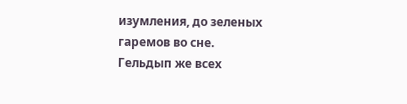изумления, до зеленых гаремов во сне.
Гельдып же всех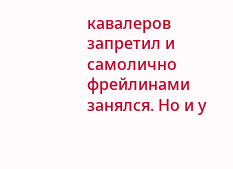кавалеров запретил и самолично фрейлинами занялся. Но и у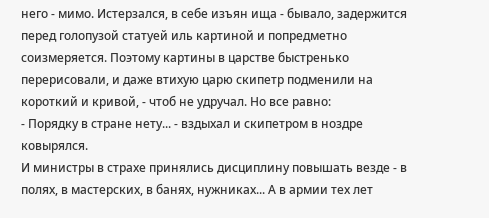него - мимо. Истерзался, в себе изъян ища - бывало, задержится перед голопузой статуей иль картиной и попредметно соизмеряется. Поэтому картины в царстве быстренько перерисовали, и даже втихую царю скипетр подменили на короткий и кривой, - чтоб не удручал. Но все равно:
- Порядку в стране нету... - вздыхал и скипетром в ноздре ковырялся.
И министры в страхе принялись дисциплину повышать везде - в полях, в мастерских, в банях, нужниках... А в армии тех лет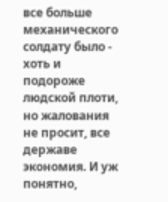все больше механического солдату было - хоть и подороже людской плоти, но жалования не просит, все державе экономия. И уж понятно,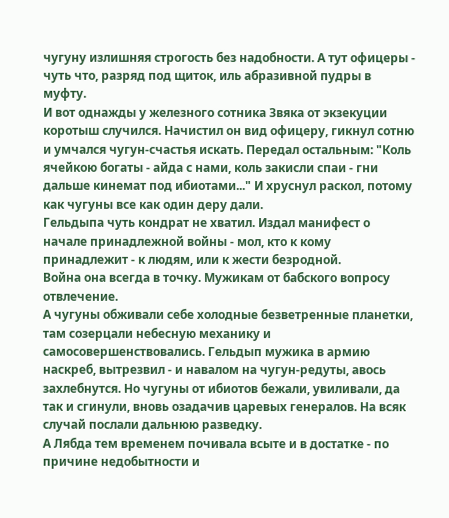чугуну излишняя строгость без надобности. А тут офицеры - чуть что, разряд под щиток, иль абразивной пудры в муфту.
И вот однажды у железного сотника Звяка от экзекуции коротыш случился. Начистил он вид офицеру, гикнул сотню и умчался чугун-счастья искать. Передал остальным: "Коль ячейкою богаты - айда с нами, коль закисли спаи - гни дальше кинемат под ибиотами..." И хруснул раскол, потому как чугуны все как один деру дали.
Гельдыпа чуть кондрат не хватил. Издал манифест о начале принадлежной войны - мол, кто к кому принадлежит - к людям, или к жести безродной.
Война она всегда в точку. Мужикам от бабского вопросу отвлечение.
А чугуны обживали себе холодные безветренные планетки, там созерцали небесную механику и самосовершенствовались. Гельдып мужика в армию наскреб, вытрезвил - и навалом на чугун-редуты, авось захлебнутся. Но чугуны от ибиотов бежали, увиливали, да так и сгинули, вновь озадачив царевых генералов. На всяк случай послали дальнюю разведку.
А Лябда тем временем почивала всыте и в достатке - по причине недобытности и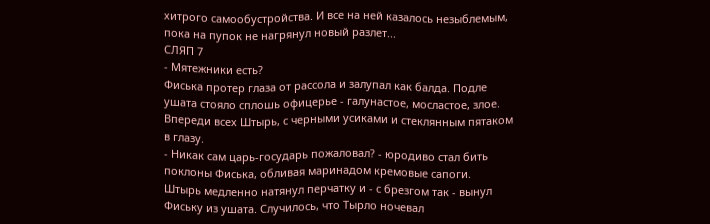хитрого самообустройства. И все на ней казалось незыблемым, пока на пупок не нагрянул новый разлет...
СЛЯП 7
- Мятежники есть?
Фиська протер глаза от рассола и залупал как балда. Подле ушата стояло сплошь офицерье - галунастое, мосластое, злое. Впереди всех Штырь, с черными усиками и стеклянным пятаком в глазу.
- Никак сам царь-государь пожаловал? - юродиво стал бить поклоны Фиська, обливая маринадом кремовые сапоги.
Штырь медленно натянул перчатку и - с брезгом так - вынул Фиську из ушата. Случилось, что Тырло ночевал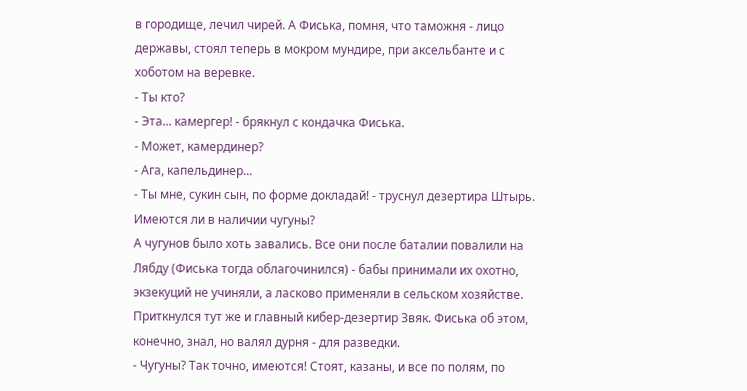в городище, лечил чирей. А Фиська, помня, что таможня - лицо державы, стоял теперь в мокром мундире, при аксельбанте и с хоботом на веревке.
- Ты кто?
- Эта... камергер! - брякнул с кондачка Фиська.
- Может, камердинер?
- Ага, капельдинер...
- Ты мне, сукин сын, по форме докладай! - труснул дезертира Штырь. Имеются ли в наличии чугуны?
А чугунов было хоть завались. Все они после баталии повалили на Лябду (Фиська тогда облагочинился) - бабы принимали их охотно, экзекуций не учиняли, а ласково применяли в сельском хозяйстве. Приткнулся тут же и главный кибер-дезертир Звяк. Фиська об этом, конечно, знал, но валял дурня - для разведки.
- Чугуны? Так точно, имеются! Стоят, казаны, и все по полям, по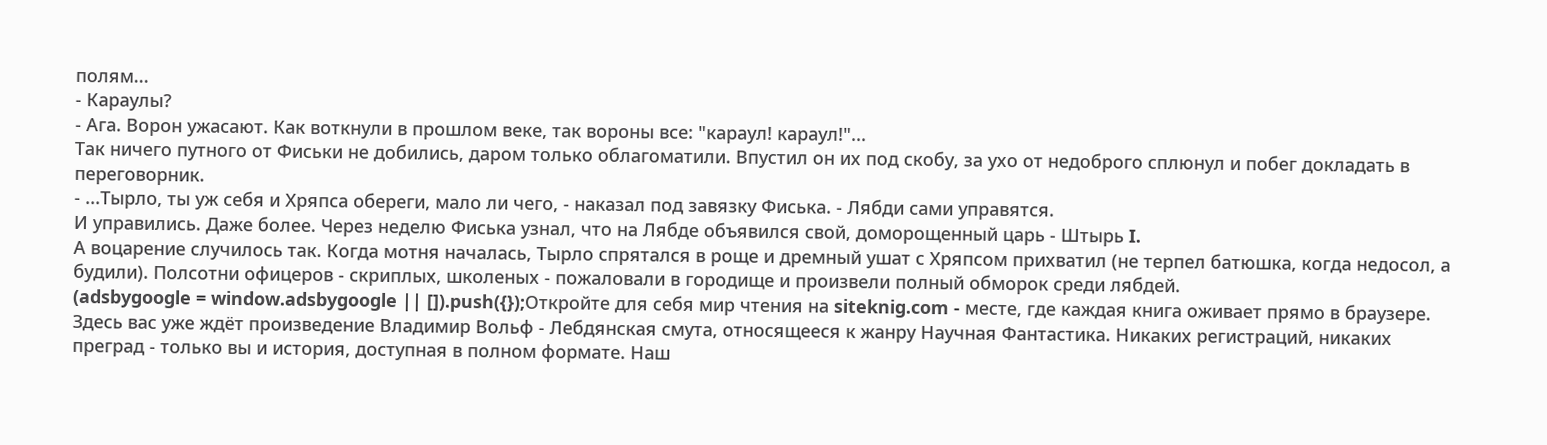полям...
- Караулы?
- Ага. Ворон ужасают. Как воткнули в прошлом веке, так вороны все: "караул! караул!"...
Так ничего путного от Фиськи не добились, даром только облагоматили. Впустил он их под скобу, за ухо от недоброго сплюнул и побег докладать в переговорник.
- ...Тырло, ты уж себя и Хряпса обереги, мало ли чего, - наказал под завязку Фиська. - Лябди сами управятся.
И управились. Даже более. Через неделю Фиська узнал, что на Лябде объявился свой, доморощенный царь - Штырь I.
А воцарение случилось так. Когда мотня началась, Тырло спрятался в роще и дремный ушат с Хряпсом прихватил (не терпел батюшка, когда недосол, а будили). Полсотни офицеров - скриплых, школеных - пожаловали в городище и произвели полный обморок среди лябдей.
(adsbygoogle = window.adsbygoogle || []).push({});Откройте для себя мир чтения на siteknig.com - месте, где каждая книга оживает прямо в браузере. Здесь вас уже ждёт произведение Владимир Вольф - Лебдянская смута, относящееся к жанру Научная Фантастика. Никаких регистраций, никаких преград - только вы и история, доступная в полном формате. Наш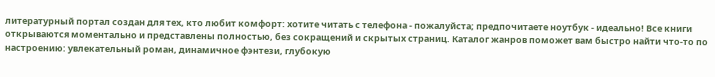литературный портал создан для тех, кто любит комфорт: хотите читать с телефона - пожалуйста; предпочитаете ноутбук - идеально! Все книги открываются моментально и представлены полностью, без сокращений и скрытых страниц. Каталог жанров поможет вам быстро найти что-то по настроению: увлекательный роман, динамичное фэнтези, глубокую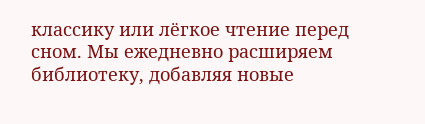классику или лёгкое чтение перед сном. Мы ежедневно расширяем библиотеку, добавляя новые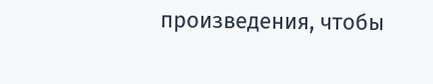произведения, чтобы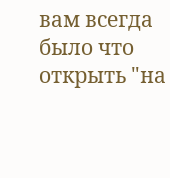вам всегда было что открыть "на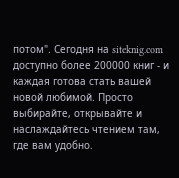потом". Сегодня на siteknig.com доступно более 200000 книг - и каждая готова стать вашей новой любимой. Просто выбирайте, открывайте и наслаждайтесь чтением там, где вам удобно.